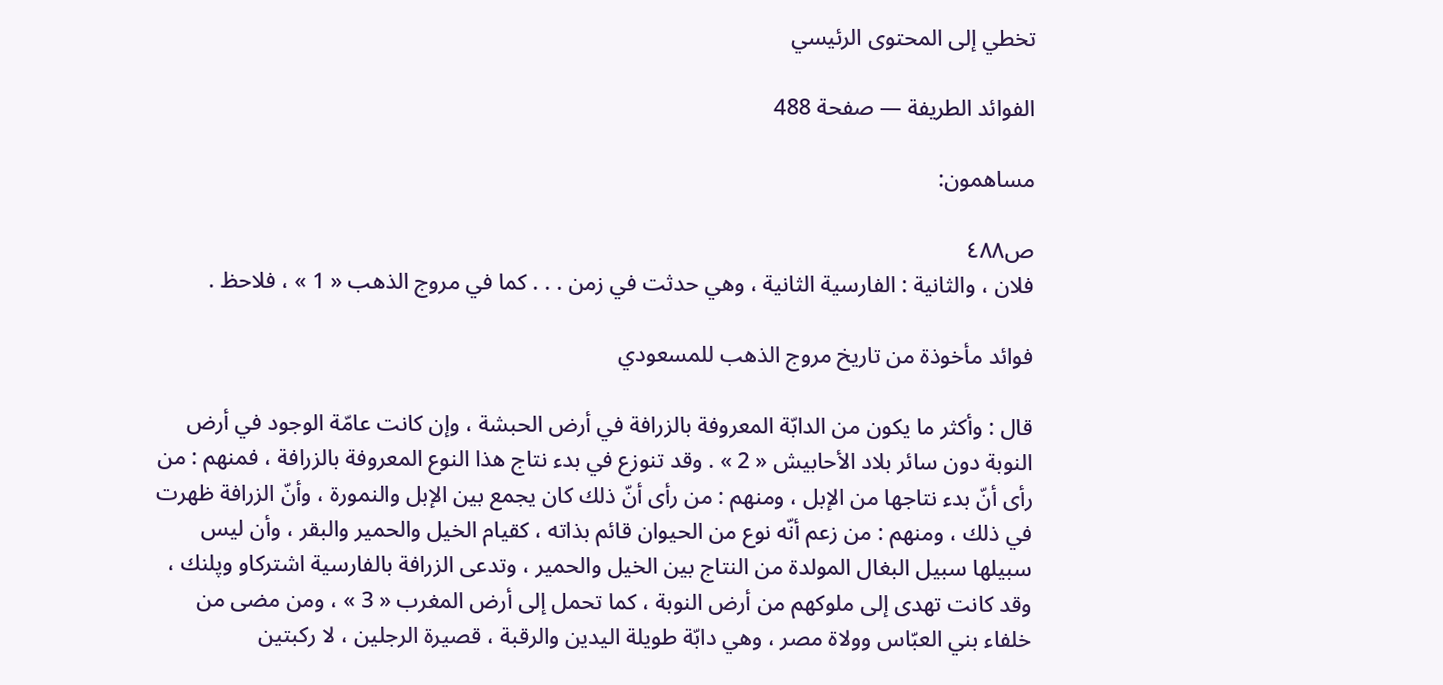تخطي إلى المحتوى الرئيسي

الفوائد الطريفة — صفحة 488

مساهمون:

ص٤٨٨
فلان ، والثانية : الفارسية الثانية ، وهي حدثت في زمن . . . كما في مروج الذهب « 1 » ، فلاحظ .

فوائد مأخوذة من تاريخ مروج الذهب للمسعودي

قال : وأكثر ما يكون من الدابّة المعروفة بالزرافة في أرض الحبشة ، وإن كانت عامّة الوجود في أرض النوبة دون سائر بلاد الأحابيش « 2 » . وقد تنوزع في بدء نتاج هذا النوع المعروفة بالزرافة ، فمنهم : من رأى أنّ بدء نتاجها من الإبل ، ومنهم : من رأى أنّ ذلك كان يجمع بين الإبل والنمورة ، وأنّ الزرافة ظهرت في ذلك ، ومنهم : من زعم أنّه نوع من الحيوان قائم بذاته ، كقيام الخيل والحمير والبقر ، وأن ليس سبيلها سبيل البغال المولدة من النتاج بين الخيل والحمير ، وتدعى الزرافة بالفارسية اشتركاو وپلنك ، وقد كانت تهدى إلى ملوكهم من أرض النوبة ، كما تحمل إلى أرض المغرب « 3 » ، ومن مضى من خلفاء بني العبّاس وولاة مصر ، وهي دابّة طويلة اليدين والرقبة ، قصيرة الرجلين ، لا ركبتين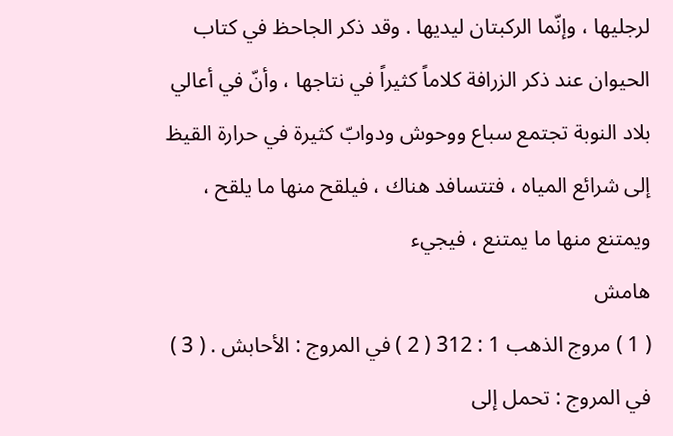لرجليها ، وإنّما الركبتان ليديها . وقد ذكر الجاحظ في كتاب الحيوان عند ذكر الزرافة كلاماً كثيراً في نتاجها ، وأنّ في أعالي بلاد النوبة تجتمع سباع ووحوش ودوابّ كثيرة في حرارة القيظ إلى شرائع المياه ، فتتسافد هناك ، فيلقح منها ما يلقح ، ويمتنع منها ما يمتنع ، فيجيء
هامش
( 1 ) مروج الذهب 1 : 312 ( 2 ) في المروج : الأحابش . ( 3 ) في المروج : تحمل إلى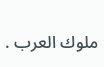ملوك العرب .